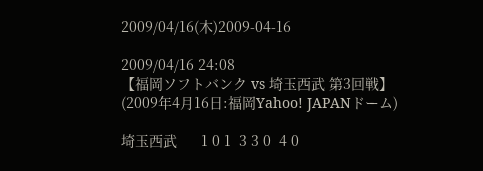2009/04/16(木)2009-04-16

2009/04/16 24:08
【福岡ソフトバンク vs 埼玉西武 第3回戦】
(2009年4月16日:福岡Yahoo! JAPANドーム)

埼玉西武      1 0 1  3 3 0  4 0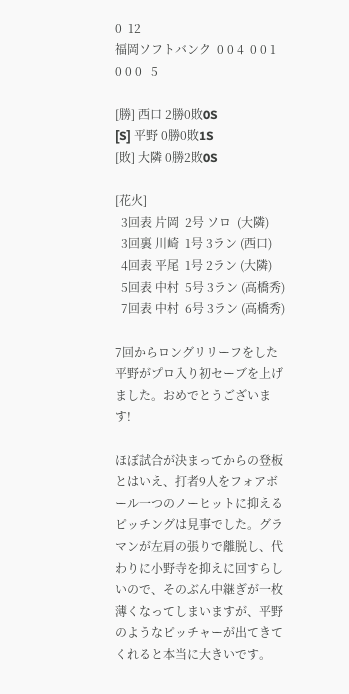0  12
福岡ソフトバンク  0 0 4  0 0 1  0 0 0   5

[勝] 西口 2勝0敗0S
[S] 平野 0勝0敗1S
[敗] 大隣 0勝2敗0S

[花火]
  3回表 片岡  2号 ソロ  (大隣)
  3回裏 川崎  1号 3ラン (西口)
  4回表 平尾  1号 2ラン (大隣)
  5回表 中村  5号 3ラン (高橋秀)
  7回表 中村  6号 3ラン (高橋秀)

7回からロングリリーフをした平野がプロ入り初セーブを上げました。おめでとうございます!

ほぼ試合が決まってからの登板とはいえ、打者9人をフォアボール一つのノーヒットに抑えるピッチングは見事でした。グラマンが左肩の張りで離脱し、代わりに小野寺を抑えに回すらしいので、そのぶん中継ぎが一枚薄くなってしまいますが、平野のようなピッチャーが出てきてくれると本当に大きいです。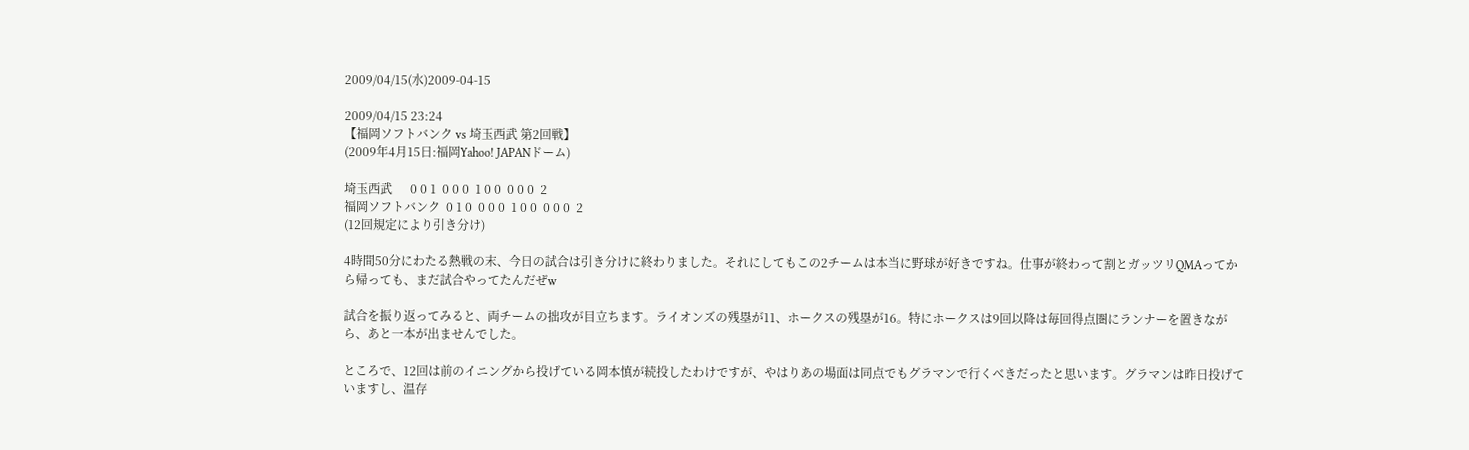2009/04/15(水)2009-04-15

2009/04/15 23:24
【福岡ソフトバンク vs 埼玉西武 第2回戦】
(2009年4月15日:福岡Yahoo! JAPANドーム)

埼玉西武      0 0 1  0 0 0  1 0 0  0 0 0  2
福岡ソフトバンク  0 1 0  0 0 0  1 0 0  0 0 0  2
(12回規定により引き分け)

4時間50分にわたる熱戦の末、今日の試合は引き分けに終わりました。それにしてもこの2チームは本当に野球が好きですね。仕事が終わって割とガッツリQMAってから帰っても、まだ試合やってたんだぜw

試合を振り返ってみると、両チームの拙攻が目立ちます。ライオンズの残塁が11、ホークスの残塁が16。特にホークスは9回以降は毎回得点圏にランナーを置きながら、あと一本が出ませんでした。

ところで、12回は前のイニングから投げている岡本慎が続投したわけですが、やはりあの場面は同点でもグラマンで行くべきだったと思います。グラマンは昨日投げていますし、温存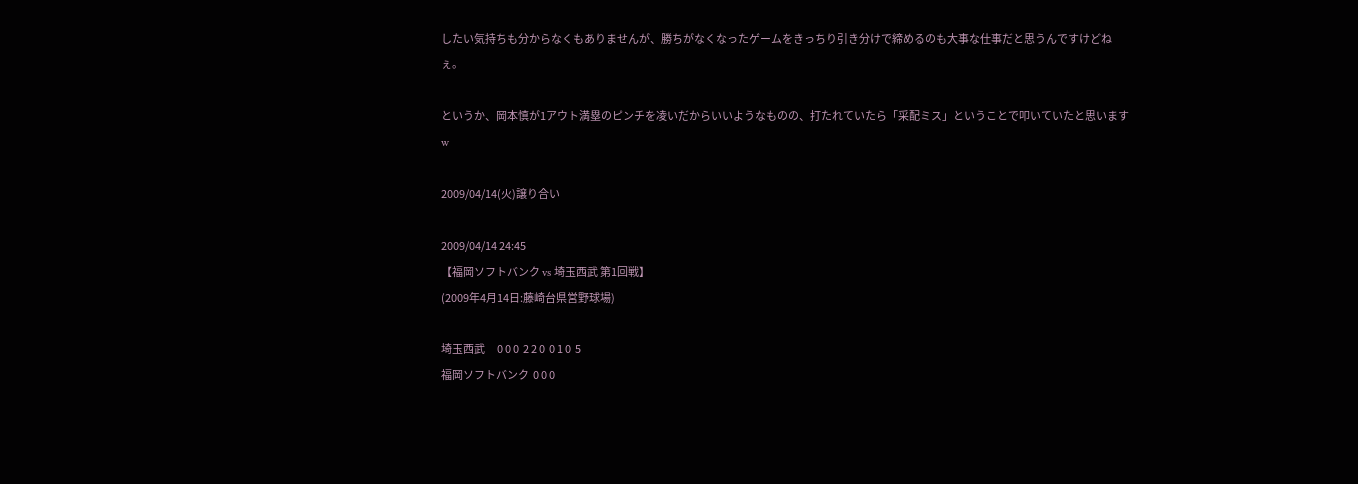したい気持ちも分からなくもありませんが、勝ちがなくなったゲームをきっちり引き分けで締めるのも大事な仕事だと思うんですけどねぇ。

というか、岡本慎が1アウト満塁のピンチを凌いだからいいようなものの、打たれていたら「采配ミス」ということで叩いていたと思いますw

2009/04/14(火)譲り合い

2009/04/14 24:45
【福岡ソフトバンク vs 埼玉西武 第1回戦】
(2009年4月14日:藤崎台県営野球場)

埼玉西武      0 0 0  2 2 0  0 1 0  5
福岡ソフトバンク  0 0 0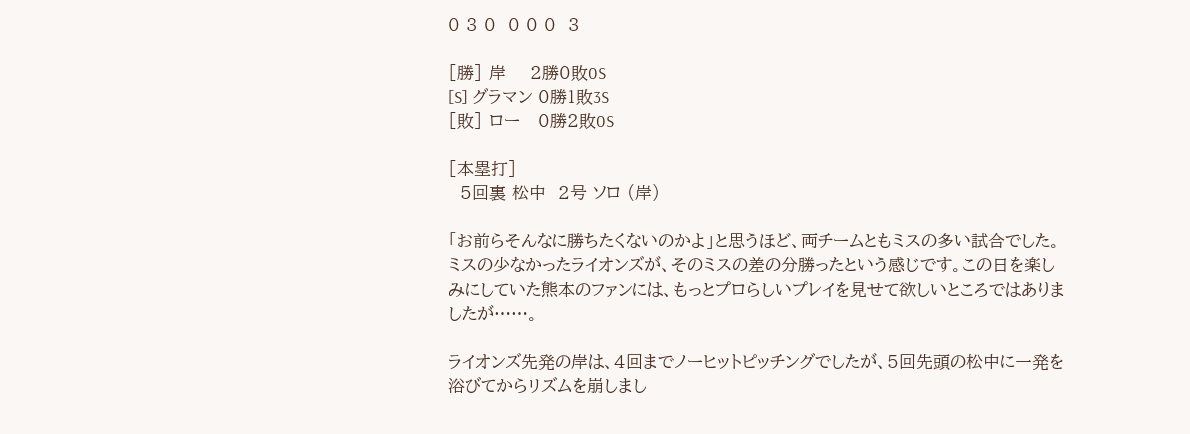0 3 0  0 0 0  3

[勝] 岸    2勝0敗0S
[S] グラマン 0勝1敗3S
[敗] ロー   0勝2敗0S

[本塁打]
  5回裏 松中  2号 ソロ (岸)

「お前らそんなに勝ちたくないのかよ」と思うほど、両チームともミスの多い試合でした。ミスの少なかったライオンズが、そのミスの差の分勝ったという感じです。この日を楽しみにしていた熊本のファンには、もっとプロらしいプレイを見せて欲しいところではありましたが……。

ライオンズ先発の岸は、4回までノーヒットピッチングでしたが、5回先頭の松中に一発を浴びてからリズムを崩しまし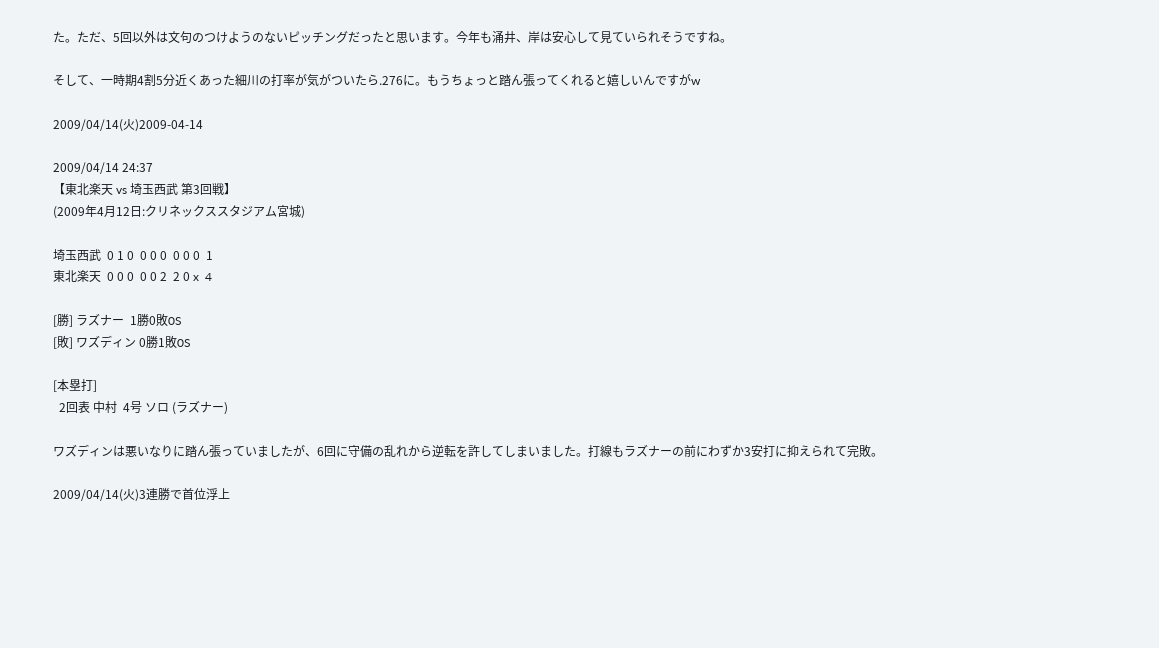た。ただ、5回以外は文句のつけようのないピッチングだったと思います。今年も涌井、岸は安心して見ていられそうですね。

そして、一時期4割5分近くあった細川の打率が気がついたら.276に。もうちょっと踏ん張ってくれると嬉しいんですがw

2009/04/14(火)2009-04-14

2009/04/14 24:37
【東北楽天 vs 埼玉西武 第3回戦】
(2009年4月12日:クリネックススタジアム宮城)

埼玉西武  0 1 0  0 0 0  0 0 0  1
東北楽天  0 0 0  0 0 2  2 0 x  4

[勝] ラズナー  1勝0敗0S
[敗] ワズディン 0勝1敗0S

[本塁打]
  2回表 中村  4号 ソロ (ラズナー)

ワズディンは悪いなりに踏ん張っていましたが、6回に守備の乱れから逆転を許してしまいました。打線もラズナーの前にわずか3安打に抑えられて完敗。

2009/04/14(火)3連勝で首位浮上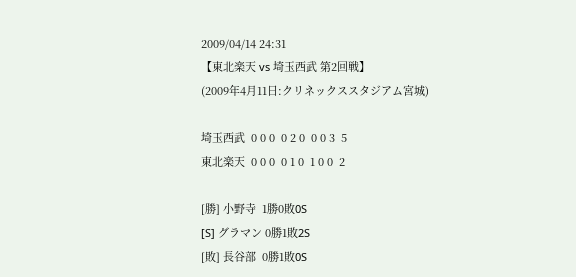2009/04/14 24:31
【東北楽天 vs 埼玉西武 第2回戦】
(2009年4月11日:クリネックススタジアム宮城)

埼玉西武  0 0 0  0 2 0  0 0 3  5
東北楽天  0 0 0  0 1 0  1 0 0  2

[勝] 小野寺  1勝0敗0S
[S] グラマン 0勝1敗2S
[敗] 長谷部  0勝1敗0S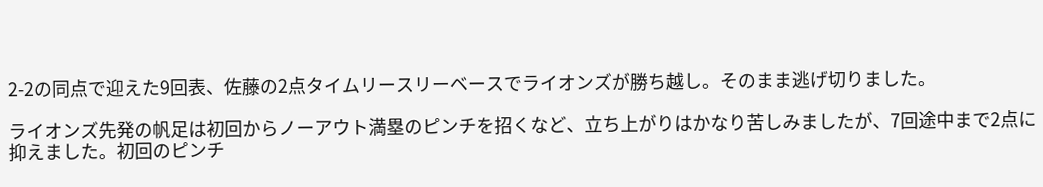2-2の同点で迎えた9回表、佐藤の2点タイムリースリーベースでライオンズが勝ち越し。そのまま逃げ切りました。

ライオンズ先発の帆足は初回からノーアウト満塁のピンチを招くなど、立ち上がりはかなり苦しみましたが、7回途中まで2点に抑えました。初回のピンチ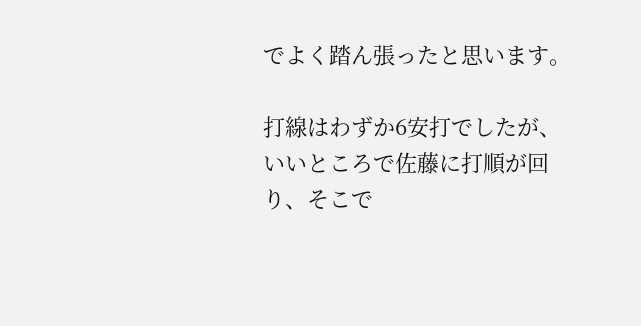でよく踏ん張ったと思います。

打線はわずか6安打でしたが、いいところで佐藤に打順が回り、そこで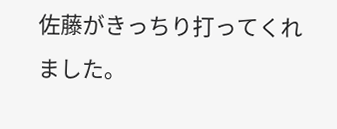佐藤がきっちり打ってくれました。